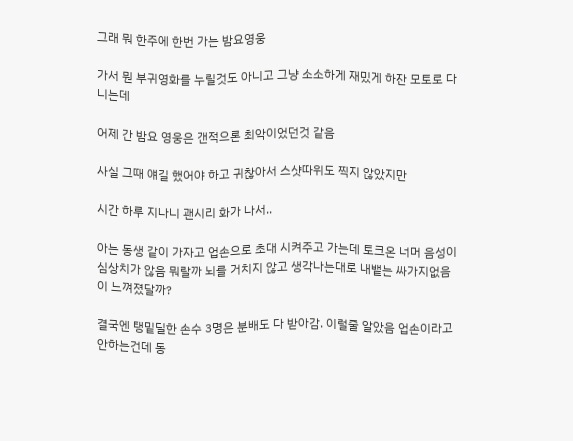그래 뭐 한주에 한번 가는 밤요영웅

가서 뭔 부귀영화를 누릴것도 아니고 그냥 소소하게 재밌게 하잔 모토로 다니는데

어제 간 밤요 영웅은 갠적으론 최악이었던것 같음

사실 그때 얘길 했어야 하고 귀찮아서 스샷따위도 찍지 않았지만

시간 하루 지나니 괜시리 화가 나서..

아는 동생 같이 가자고 업손으로 초대 시켜주고 가는데 토크온 너머 음성이 심상치가 않음 뭐랄까 뇌를 거치지 않고 생각나는대로 내뱉는 싸가지없음이 느껴졌달까?

결국엔 탱밑딜한 손수 3명은 분배도 다 받아감. 이럴줄 알았음 업손이라고 안하는건데 동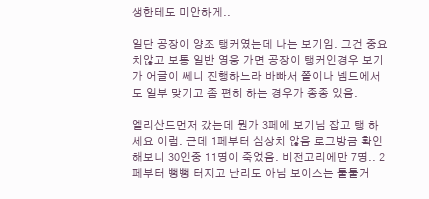생한테도 미안하게..

일단 공장이 양조 탱커였는데 나는 보기임. 그건 중요치않고 보통 일반 영웅 가면 공장이 탱커인경우 보기가 어글이 쎄니 진행하느라 바빠서 쫄이나 넴드에서도 일부 맞기고 좀 편히 하는 경우가 종종 있음.

엘리산드먼저 갔는데 뭔가 3페에 보기님 잡고 탱 하세요 이럼. 근데 1페부터 심상치 않음 로그방금 확인해보니 30인중 11명이 죽었음. 비전고리에만 7명.. 2페부터 뻥뻥 터지고 난리도 아님 보이스는 툴툴거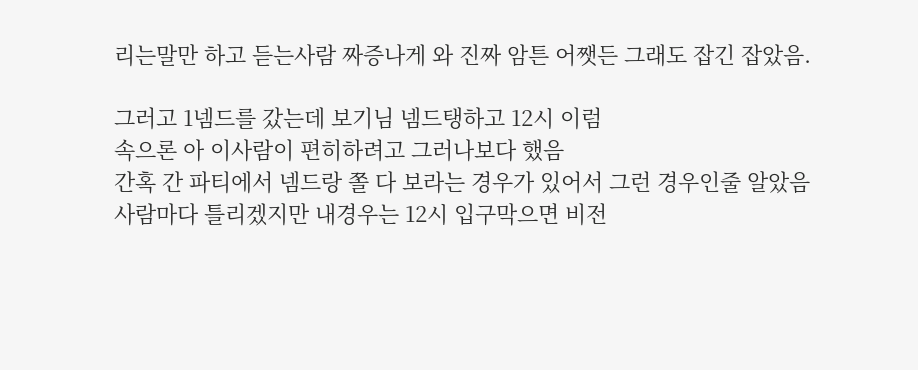리는말만 하고 듣는사람 짜증나게 와 진짜 암튼 어쨋든 그래도 잡긴 잡았음.

그러고 1넴드를 갔는데 보기님 넴드탱하고 12시 이럼
속으론 아 이사람이 편히하려고 그러나보다 했음
간혹 간 파티에서 넴드랑 쫄 다 보라는 경우가 있어서 그런 경우인줄 알았음
사람마다 틀리겠지만 내경우는 12시 입구막으면 비전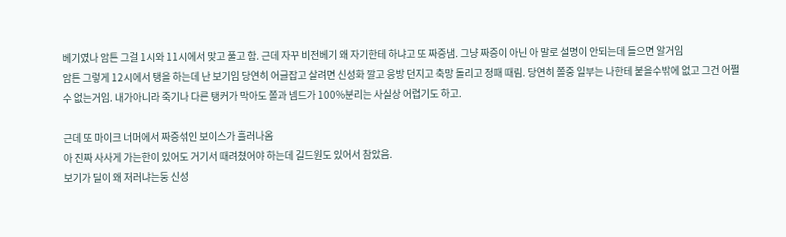베기였나 암튼 그걸 1시와 11시에서 맞고 풀고 함. 근데 자꾸 비전베기 왜 자기한테 하냐고 또 짜증냄. 그냥 짜증이 아닌 아 말로 설명이 안되는데 들으면 알거임
암튼 그렇게 12시에서 탱을 하는데 난 보기임 당연히 어글잡고 살려면 신성화 깔고 응방 던지고 축망 돌리고 정패 때림. 당연히 쫄중 일부는 나한테 붙을수밖에 없고 그건 어쩔수 없는거임. 내가아니라 죽기나 다른 탱커가 막아도 쫄과 넴드가 100%분리는 사실상 어렵기도 하고.

근데 또 마이크 너머에서 짜증섞인 보이스가 흘러나옴
아 진짜 사사게 가는한이 있어도 거기서 때려쳤어야 하는데 길드원도 있어서 참았음.
보기가 딜이 왜 저러냐는둥 신성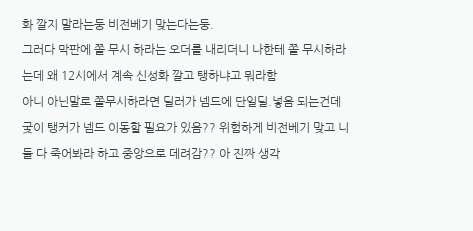화 깔지 말라는둥 비전베기 맞는다는둥.
그러다 막판에 쫄 무시 하라는 오더를 내리더니 나한테 쫄 무시하라는데 왜 12시에서 계속 신성화 깔고 탱하냐고 뭐라함
아니 아닌말로 쫄무시하라면 딜러가 넴드에 단일딜.넣음 되는건데 궂이 탱커가 넴드 이동할 필요가 있음?? 위험하게 비전베기 맞고 니들 다 죽어봐라 하고 중앙으로 데려감?? 아 진짜 생각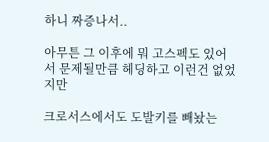하니 짜증나서..

아무튼 그 이후에 뭐 고스펙도 있어서 문제될만큼 헤딩하고 이런건 없었지만

크로서스에서도 도발키를 빼놨는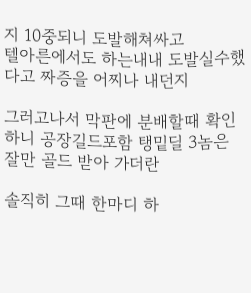지 10중되니 도발해쳐싸고
텔아른에서도 하는내내 도발실수했다고 짜증을 어찌나 내던지

그러고나서 막판에 분배할때 확인하니 공장길드포함 탱밑딜 3놈은 잘만 골드 받아 가더란

솔직히 그때 한마디 하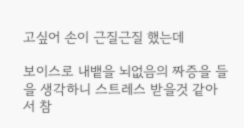고싶어 손이 근질근질 했는데

보이스로 내뱉을 뇌없음의 짜증을 들을 생각하니 스트레스 받을것 같아서 참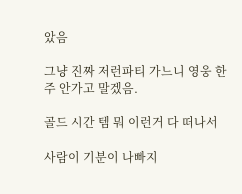았음

그냥 진짜 저런파티 가느니 영웅 한주 안가고 말겠음.

골드 시간 템 뭐 이런거 다 떠나서

사람이 기분이 나빠지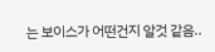는 보이스가 어떤건지 알것 같음..